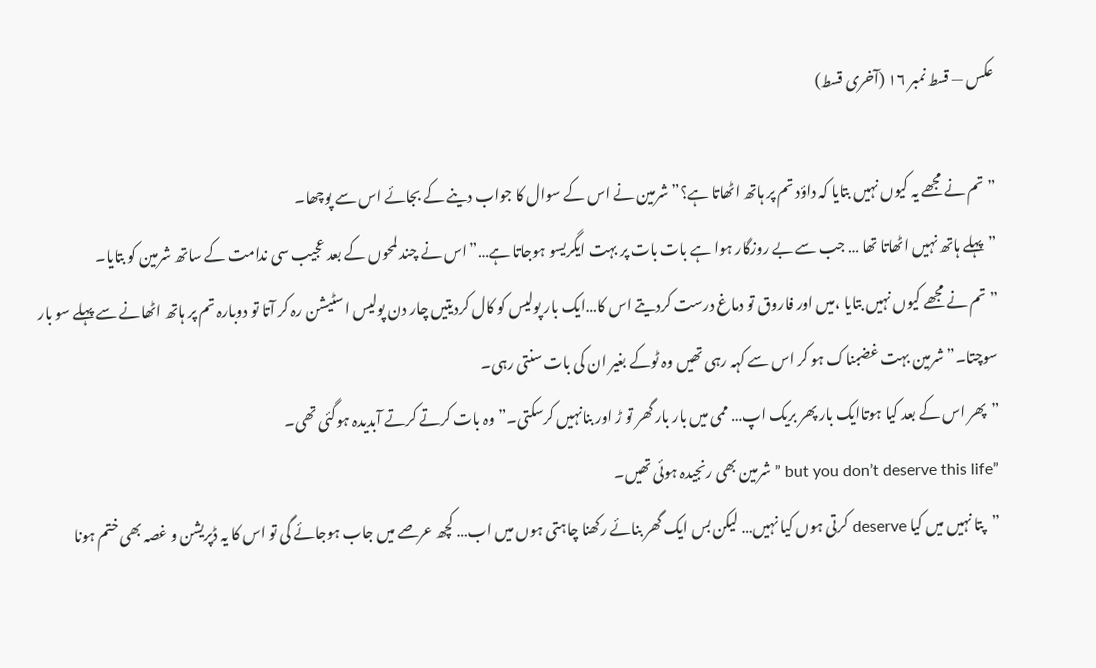عکس — قسط نمبر ۱۶ (آخری قسط)

”تم نے مجھے یہ کیوں نہیں بتایا کہ داؤد تم پر ہاتھ اٹھاتا ہے؟” شرمین نے اس کے سوال کا جواب دینے کے بجائے اس سے پوچھا۔
”پہلے ہاتھ نہیں اٹھاتا تھا … جب سے بے روزگار ہوا ہے بات بات پر بہت ایگریسو ہوجاتا ہے…”اس نے چند لمحوں کے بعد عجیب سی ندامت کے ساتھ شرمین کو بتایا۔
”تم نے مجھے کیوں نہیں بتایا ،میں اور فاروق تو دماغ درست کردیتے اس کا…ایک بار پولیس کو کال کردیتیں چار دن پولیس اسٹیشن رہ کر آتا تو دوبارہ تم پر ہاتھ اٹھانے سے پہلے سو بار سوچتا۔” شرمین بہت غضبناک ہو کر اس سے کہہ رہی تھیں وہ ٹوکے بغیر ان کی بات سنتی رہی۔
”پھر اس کے بعد کیا ہوتاایک بار پھر بریک اپ… ممی میں بار بار گھر تو ڑ اور بنانہیں کرسکتی۔” وہ بات کرتے کرتے آبدیدہ ہوگئی تھی۔
”but you don’t deserve this life ” شرمین بھی رنجیدہ ہوئی تھیں۔
”پتا نہیں میں کیا deserve کرتی ہوں کیا نہیں… لیکن بس ایک گھر بنائے رکھنا چاہتی ہوں میں اب… کچھ عرصے میں جاب ہوجائے گی تو اس کا یہ ڈپریشن و غصہ بھی ختم ہونا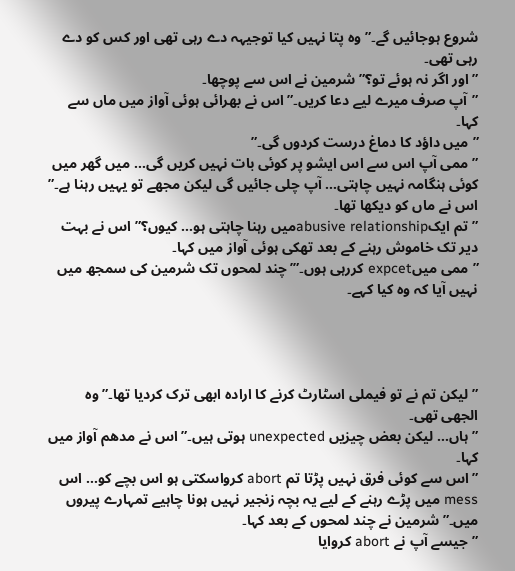شروع ہوجائیں گے۔” وہ پتا نہیں کیا توجیہہ دے رہی تھی اور کس کو دے رہی تھی۔
”اور اگر نہ ہوئے تو؟” شرمین نے اس سے پوچھا۔
”آپ صرف میرے لیے دعا کریں۔” اس نے بھرائی ہوئی آواز میں ماں سے کہا۔
”میں داؤد کا دماغ درست کردوں گی۔”
”ممی آپ اس سے اس ایشو پر کوئی بات نہیں کریں گی… میں گھر میں کوئی ہنگامہ نہیں چاہتی… آپ چلی جائیں گی لیکن مجھے تو یہیں رہنا ہے۔” اس نے ماں کو دیکھا تھا۔
”تم ایکabusive relationshipمیں رہنا چاہتی ہو… کیوں؟” اس نے بہت دیر تک خاموش رہنے کے بعد تھکی ہوئی آواز میں کہا۔
”ممی میںexpcet کررہی ہوں۔”’ چند لمحوں تک شرمین کی سمجھ میں نہیں آیا کہ وہ کیا کہے۔




” لیکن تم نے تو فیملی اسٹارٹ کرنے کا ارادہ ابھی ترک کردیا تھا۔” وہ الجھی تھی۔
”ہاں… لیکن بعض چیزیں unexpected ہوتی ہیں۔” اس نے مدھم آواز میں کہا۔
”اس سے کوئی فرق نہیں پڑتا تم abort کرواسکتی ہو اس بچے کو… اس mess میں پڑے رہنے کے لیے یہ بچہ زنجیر نہیں ہونا چاہیے تمہارے پیروں میں۔” شرمین نے چند لمحوں کے بعد کہا۔
”جیسے آپ نے abort کروایا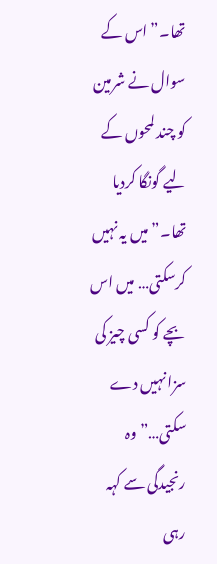تھا۔” اس کے سوال نے شرمین کو چند لمحوں کے لیے گونگا کردیا تھا۔”میں یہ نہیں کرسکتی… میں اس بچے کو کسی چیز کی سزا نہیں دے سکتی…” وہ رنجیدگی سے کہہ رہی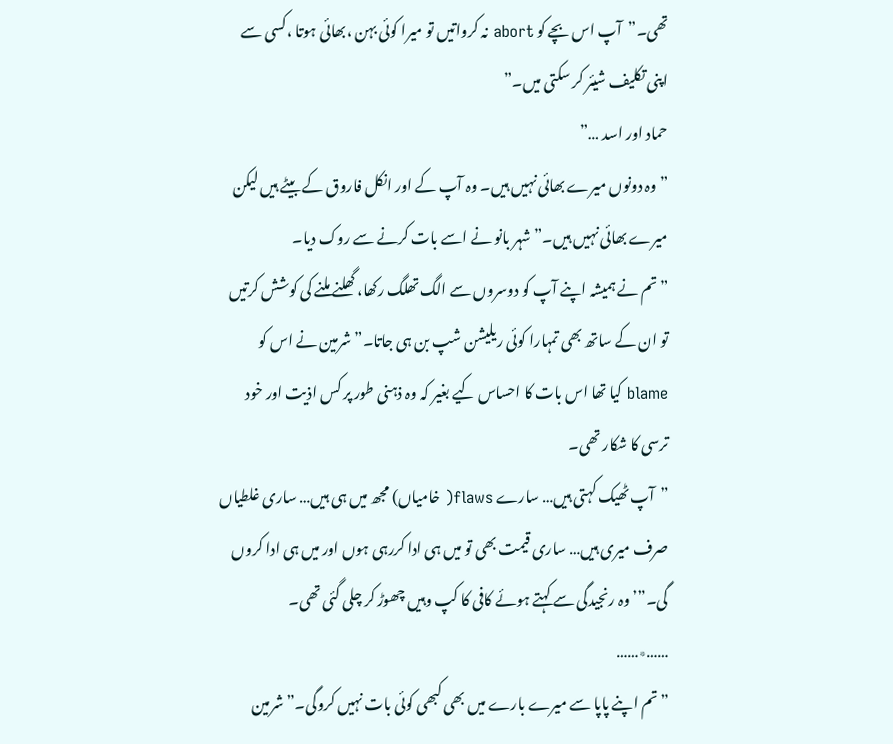تھی۔”آپ اس بچے کو abort نہ کرواتیں تو میرا کوئی بہن ،بھائی ہوتا ،کسی سے اپنی تکلیف شیئر کر سکتی میں۔”
حماد اور اسد …”
”وہ دونوں میرے بھائی نہیں ہیں۔ وہ آپ کے اور انکل فاروق کے بیٹے ہیں لیکن میرے بھائی نہیں ہیں۔” شہر بانو نے اسے بات کرنے سے روک دیا۔
”تم نے ہمیشہ اپنے آپ کو دوسروں سے الگ تھلگ رکھا، گھلنے ملنے کی کوشش کرتیں تو ان کے ساتھ بھی تمہارا کوئی ریلیشن شپ بن ہی جاتا۔” شرمین نے اس کو blame کیا تھا اس بات کا احساس کیے بغیر کہ وہ ذہنی طور پر کس اذیت اور خود ترسی کا شکار تھی۔
”آپ ٹھیک کہتی ہیں… سارے flaws( خامیاں) مجھ میں ہی ہیں… ساری غلطیاں صرف میری ہیں… ساری قیمت بھی تو میں ہی ادا کررہی ہوں اور میں ہی ادا کروں گی۔”’ وہ رنجیدگی سے کہتے ہوئے کافی کا کپ وہیں چھوڑ کر چلی گئی تھی۔
……٭……
”تم اپنے پاپا سے میرے بارے میں بھی کبھی کوئی بات نہیں کروگی۔” شرمین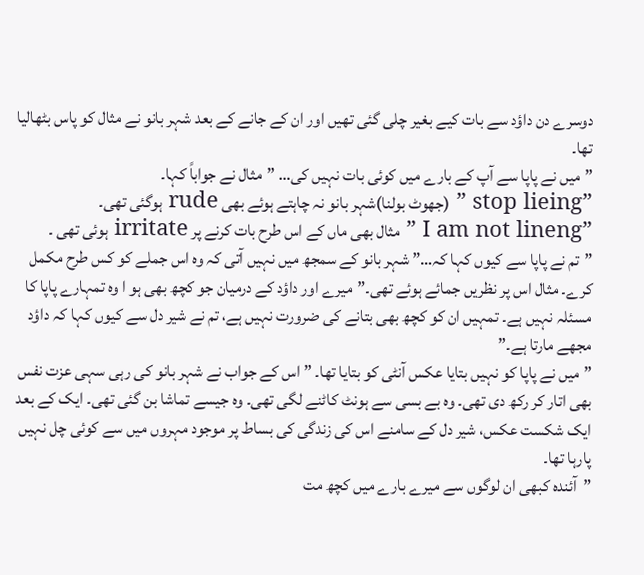دوسرے دن داؤد سے بات کیے بغیر چلی گئی تھیں اور ان کے جانے کے بعد شہر بانو نے مثال کو پاس بٹھالیا تھا۔
”میں نے پاپا سے آپ کے بارے میں کوئی بات نہیں کی… ”مثال نے جواباً کہا۔
”stop lieing ” (جھوٹ بولنا)شہر بانو نہ چاہتے ہوئے بھی rude ہوگئی تھی۔
”I am not lineng ” مثال بھی ماں کے اس طرح بات کرنے پر irritate ہوئی تھی ۔
”تم نے پاپا سے کیوں کہا کہ…” شہر بانو کے سمجھ میں نہیں آتی کہ وہ اس جملے کو کس طرح مکمل کرے۔ مثال اس پر نظریں جمائے ہوئے تھی۔”میرے اور داؤد کے درمیان جو کچھ بھی ہو ا وہ تمہارے پاپا کا مسئلہ نہیں ہے۔ تمہیں ان کو کچھ بھی بتانے کی ضرورت نہیں ہے، تم نے شیر دل سے کیوں کہا کہ داؤد مجھے مارتا ہے۔”
”میں نے پاپا کو نہیں بتایا عکس آنٹی کو بتایا تھا۔ ” اس کے جواب نے شہر بانو کی رہی سہی عزت نفس بھی اتار کر رکھ دی تھی۔ وہ بے بسی سے ہونٹ کاٹنے لگی تھی۔ وہ جیسے تماشا بن گئی تھی۔ ایک کے بعد ایک شکست عکس، شیر دل کے سامنے اس کی زندگی کی بساط پر موجود مہروں میں سے کوئی چل نہیں پارہا تھا۔
”آئندہ کبھی ان لوگوں سے میرے بارے میں کچھ مت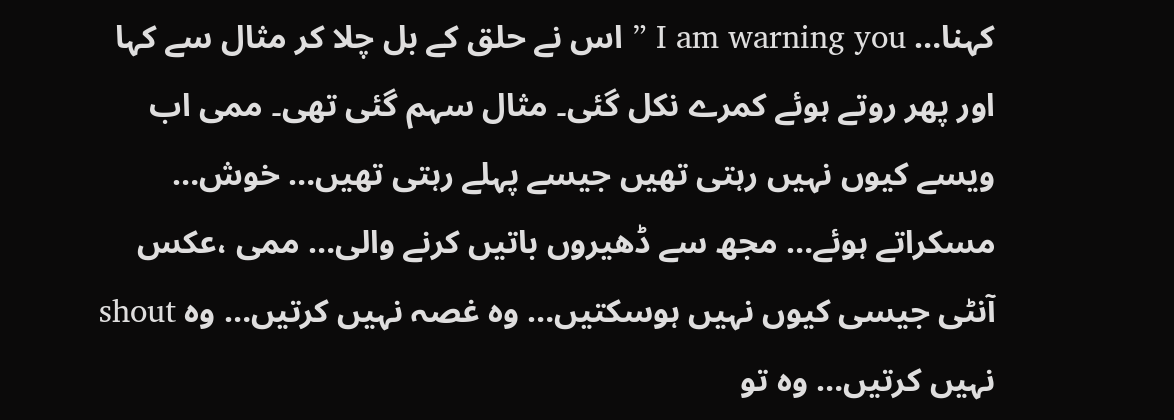کہنا… I am warning you ” اس نے حلق کے بل چلا کر مثال سے کہا اور پھر روتے ہوئے کمرے نکل گئی۔ مثال سہم گئی تھی۔ ممی اب ویسے کیوں نہیں رہتی تھیں جیسے پہلے رہتی تھیں… خوش… مسکراتے ہوئے… مجھ سے ڈھیروں باتیں کرنے والی… ممی ،عکس آنٹی جیسی کیوں نہیں ہوسکتیں… وہ غصہ نہیں کرتیں… وہ shout نہیں کرتیں… وہ تو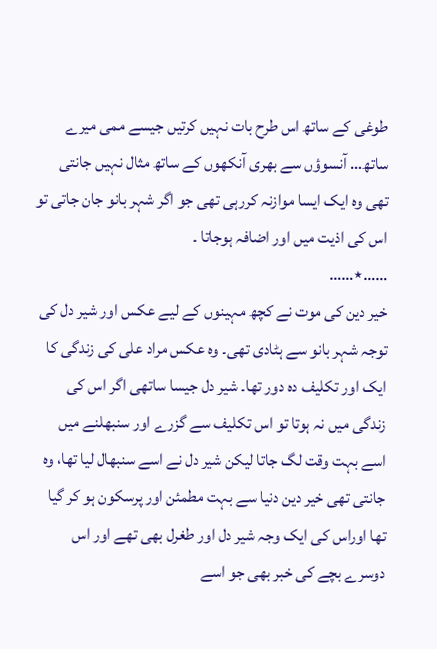طوغی کے ساتھ اس طرح بات نہیں کرتیں جیسے ممی میرے ساتھ… آنسوؤں سے بھری آنکھوں کے ساتھ مثال نہیں جانتی تھی وہ ایک ایسا موازنہ کررہی تھی جو اگر شہر بانو جان جاتی تو اس کی اذیت میں اور اضافہ ہوجاتا ۔
……٭……
خیر دین کی موت نے کچھ مہینوں کے لیے عکس اور شیر دل کی توجہ شہر بانو سے ہٹادی تھی۔ وہ عکس مراد علی کی زندگی کا ایک اور تکلیف دہ دور تھا۔ شیر دل جیسا ساتھی اگر اس کی زندگی میں نہ ہوتا تو اس تکلیف سے گزرے اور سنبھلنے میں اسے بہت وقت لگ جاتا لیکن شیر دل نے اسے سنبھال لیا تھا، وہ جانتی تھی خیر دین دنیا سے بہت مطمئن اور پرسکون ہو کر گیا تھا اوراس کی ایک وجہ شیر دل اور طغرل بھی تھے اور اس دوسرے بچے کی خبر بھی جو اسے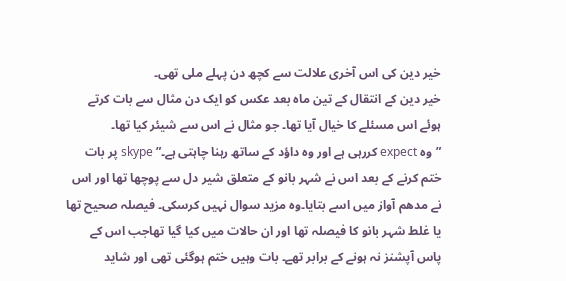خیر دین کی اس آخری علالت سے کچھ دن پہلے ملی تھی۔
خیر دین کے انتقال کے تین ماہ بعد عکس کو ایک دن مثال سے بات کرتے ہوئے اس مسئلے کا خیال آیا تھا۔ جو مثال نے اس سے شیئر کیا تھا۔
”وہ expect کررہی ہے اور وہ داؤد کے ساتھ رہنا چاہتی ہے۔” skype پر بات ختم کرنے کے بعد اس نے شہر بانو کے متعلق شیر دل سے پوچھا تھا اور اس نے مدھم آواز میں اسے بتایا۔وہ مزید سوال نہیں کرسکی۔ فیصلہ صحیح تھا یا غلط شہر بانو کا فیصلہ تھا اور ان حالات میں کیا گیا تھاجب اس کے پاس آپشنز نہ ہونے کے برابر تھے۔ بات وہیں ختم ہوگئی تھی اور شاید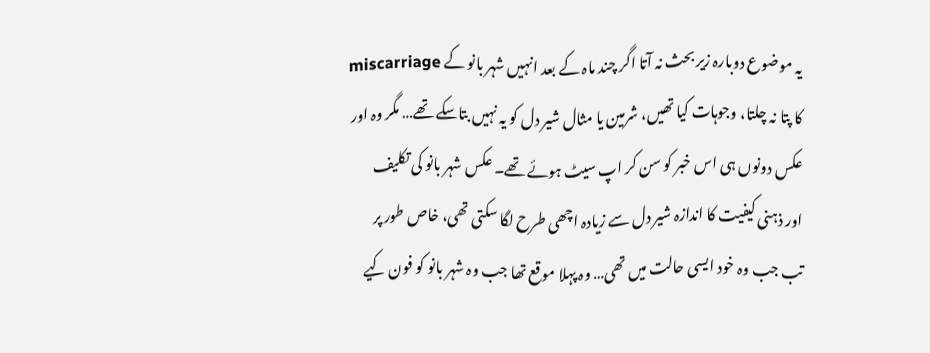یہ موضوع دوبارہ زیر بحث نہ آتا اگر چند ماہ کے بعد انہیں شہر بانو کے miscarriage کا پتا نہ چلتا، وجوہات کیا تھیں، شرمین یا مثال شیر دل کو یہ نہیں بتاسکے تھے… مگر وہ اور عکس دونوں ہی اس خبر کو سن کر اپ سیٹ ہوئے تھے۔ عکس شہر بانو کی تکلیف اور ذہنی کیفیت کا اندازہ شیر دل سے زیادہ اچھی طرح لگا سکتی تھی، خاص طور پر تب جب وہ خود ایسی حالت میں تھی… وہ پہلا موقع تھا جب وہ شہر بانو کو فون کیے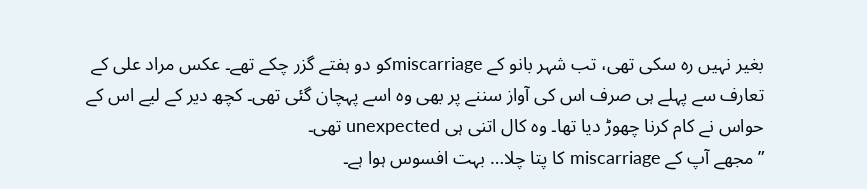بغیر نہیں رہ سکی تھی، تب شہر بانو کے miscarriageکو دو ہفتے گزر چکے تھے۔ عکس مراد علی کے تعارف سے پہلے ہی صرف اس کی آواز سننے پر بھی وہ اسے پہچان گئی تھی۔ کچھ دیر کے لیے اس کے حواس نے کام کرنا چھوڑ دیا تھا۔ وہ کال اتنی ہی unexpected تھی۔
”مجھے آپ کے miscarriage کا پتا چلا… بہت افسوس ہوا ہے۔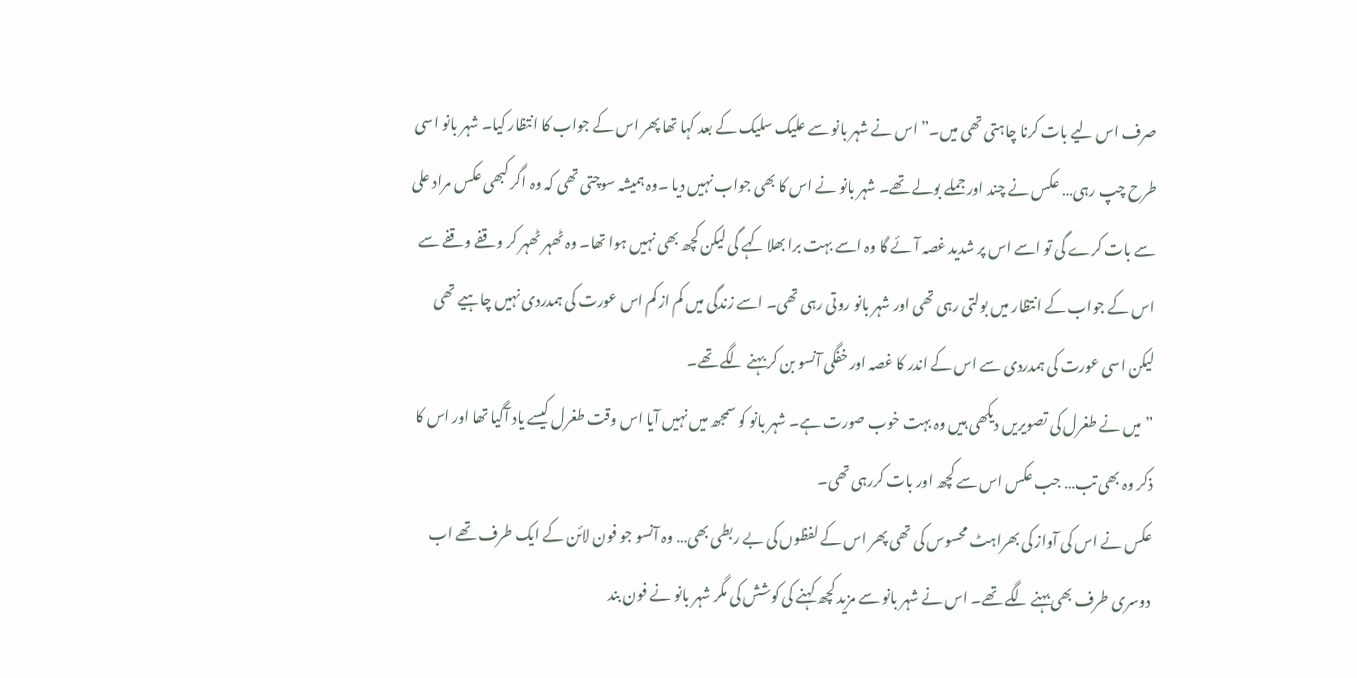صرف اس لیے بات کرنا چاہتی تھی میں۔” اس نے شہر بانو سے علیک سلیک کے بعد کہا تھا پھر اس کے جواب کا انتظار کیا۔ شہر بانو اسی طرح چپ رہی… عکس نے چند اور جملے بولے تھے۔ شہر بانو نے اس کا بھی جواب نہیں دیا ۔وہ ہمیشہ سوچتی تھی کہ وہ اگر کبھی عکس مراد علی سے بات کرے گی تو اسے اس پر شدید غصہ آئے گا وہ اسے بہت برا بھلا کہے گی لیکن کچھ بھی نہیں ہوا تھا۔ وہ ٹھہر ٹھہر کر وقفے وقفے سے اس کے جواب کے انتظار میں بولتی رہی تھی اور شہر بانو روتی رہی تھی۔ اسے زندگی میں کم از کم اس عورت کی ہمدردی نہیں چاہیے تھی لیکن اسی عورت کی ہمدردی سے اس کے اندر کا غصہ اور خفگی آنسو بن کر بہنے لگے تھے۔
”میں نے طغرل کی تصویریں دیکھی ہیں وہ بہت خوب صورت ہے۔ شہر بانو کو سمجھ میں نہیں آیا اس وقت طغرل کیسے یاد آگیا تھا اور اس کا ذکر وہ بھی تب… جب عکس اس سے کچھ اور بات کررہی تھی۔
عکس نے اس کی آواز کی بھراہٹ محسوس کی تھی پھر اس کے لفظوں کی بے ربطی بھی… وہ آنسو جو فون لائن کے ایک طرف تھے اب دوسری طرف بھی بہنے لگے تھے۔ اس نے شہر بانو سے مزید کچھ کہنے کی کوشش کی مگر شہر بانو نے فون بند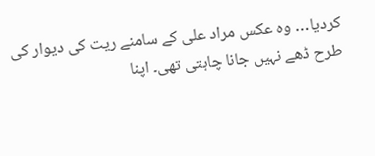کردیا… وہ عکس مراد علی کے سامنے ریت کی دیوار کی طرح ڈھے نہیں جانا چاہتی تھی۔ اپنا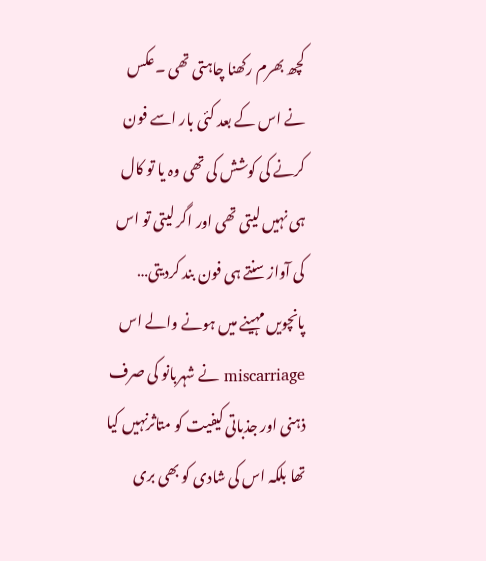کچھ بھرم رکھنا چاہتی تھی ۔عکس نے اس کے بعد کئی بار اسے فون کرنے کی کوشش کی تھی وہ یا تو کال ہی نہیں لیتی تھی اور اگر لیتی تو اس کی آواز سنتے ہی فون بند کردیتی…
پانچویں مہینے میں ہونے والے اس miscarriage نے شہربانو کی صرف ذہنی اور جذباتی کیفیت کو متاثرنہیں کیا تھا بلکہ اس کی شادی کو بھی بری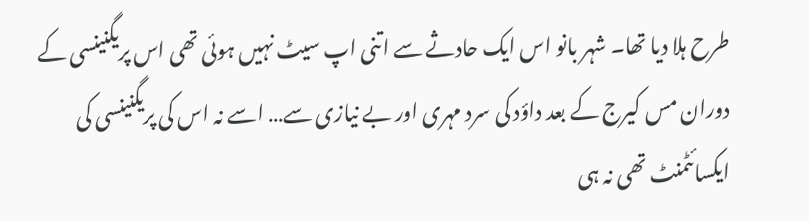طرح ہلا دیا تھا۔ شہر بانو اس ایک حادثے سے اتنی اپ سیٹ نہیں ہوئی تھی اس پریگنینسی کے دوران مس کیرج کے بعد داؤد کی سرد مہری اور بے نیازی سے… اسے نہ اس کی پریگنینسی کی ایکسائٹمنٹ تھی نہ ہی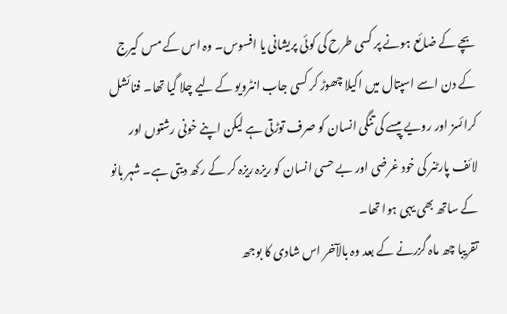بچے کے ضائع ہونے پر کسی طرح کی کوئی پریشانی یا افسوس۔ وہ اس کے مس کیرج کے دن اسے اسپتال میں اکیلا چھوڑ کر کسی جاب انٹرویو کے لیے چلا گیا تھا۔ فنائشل کرائسز اور رویے پیسے کی تنگی انسان کو صرف توڑتی ہے لیکن اپنے خونی رشتوں اور لائف پارٹنر کی خود غرضی اور بے حسی انسان کو ریزہ ریزہ کر کے رکھ دیتی ہے۔ شہر بانو کے ساتھ بھی یہی ہوا تھا۔
تقریبا چھ ماہ گزرنے کے بعد وہ بالآخر اس شادی کا بوجھ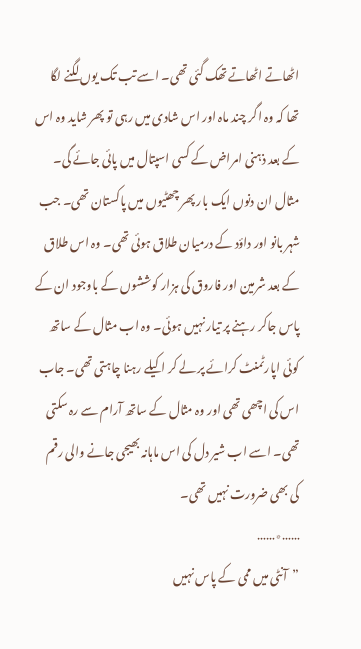اٹھاتے اٹھاتے تھک گئی تھی۔ اسے تب تک یوں لگنے لگا تھا کہ وہ اگر چند ماہ اور اس شادی میں رہی تو پھر شاید وہ اس کے بعد ذہنی امراض کے کسی اسپتال میں پائی جائے گی۔
مثال ان دنوں ایک بار پھر چھٹیوں میں پاکستان تھی۔ جب شہر بانو اور داؤد کے درمیان طلاق ہوئی تھی۔ وہ اس طلاق کے بعد شرمین اور فاروق کی ہزار کوششوں کے باوجود ان کے پاس جاکر رہنے پر تیار نہیں ہوئی۔ وہ اب مثال کے ساتھ کوئی اپارٹمنٹ کرائے پر لے کر اکیلے رہنا چاہتی تھی۔ جاب اس کی اچھی تھی اور وہ مثال کے ساتھ آرام سے رہ سکتی تھی۔ اسے اب شیر دل کی اس ماہانہ بھیجی جانے والی رقم کی بھی ضرورت نہیں تھی۔
……٭……
”آنٹی میں ممی کے پاس نہیں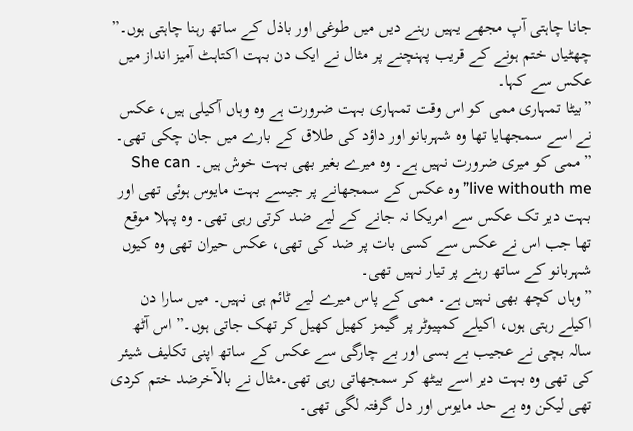جانا چاہتی آپ مجھے یہیں رہنے دیں میں طوغی اور باذل کے ساتھ رہنا چاہتی ہوں۔” چھٹیاں ختم ہونے کے قریب پہنچنے پر مثال نے ایک دن بہت اکتاہٹ آمیز انداز میں عکس سے کہا۔
”بیٹا تمہاری ممی کو اس وقت تمہاری بہت ضرورت ہے وہ وہاں آکیلی ہیں، عکس نے اسے سمجھایا تھا وہ شہربانو اور داؤد کی طلاق کے بارے میں جان چکی تھی۔
”ممی کو میری ضرورت نہیں ہے۔ وہ میرے بغیر بھی بہت خوش ہیں۔ She can live withouth me”وہ عکس کے سمجھانے پر جیسے بہت مایوس ہوئی تھی اور بہت دیر تک عکس سے امریکا نہ جانے کے لیے ضد کرتی رہی تھی۔ وہ پہلا موقع تھا جب اس نے عکس سے کسی بات پر ضد کی تھی، عکس حیران تھی وہ کیوں شہربانو کے ساتھ رہنے پر تیار نہیں تھی۔
”وہاں کچھ بھی نہیں ہے۔ ممی کے پاس میرے لیے ٹائم ہی نہیں۔ میں سارا دن اکیلے رہتی ہوں، اکیلے کمپیوٹر پر گیمز کھیل کھیل کر تھک جاتی ہوں۔” اس آٹھ سالہ بچی نے عجیب بے بسی اور بے چارگی سے عکس کے ساتھ اپنی تکلیف شیئر کی تھی وہ بہت دیر اسے بیٹھ کر سمجھاتی رہی تھی۔مثال نے بالآخرضد ختم کردی تھی لیکن وہ بے حد مایوس اور دل گرفتہ لگی تھی۔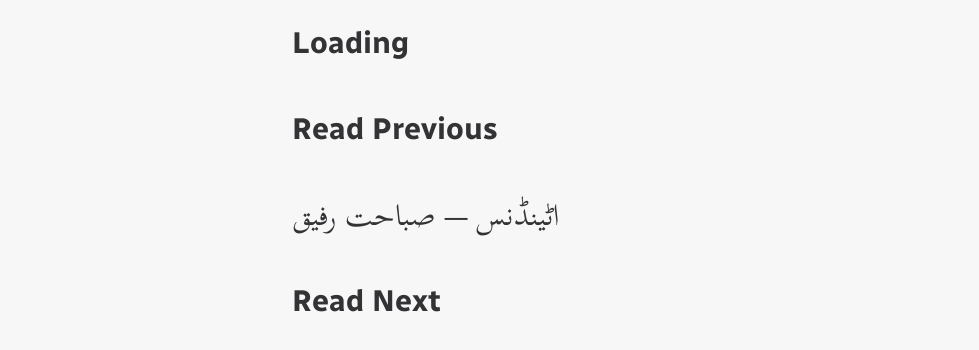Loading

Read Previous

اٹینڈنس — صباحت رفیق

Read Next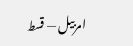امربیل — قسط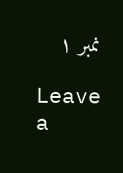نمبر ۱

Leave a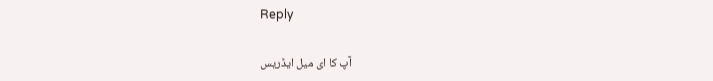Reply

آپ کا ای میل ایڈریس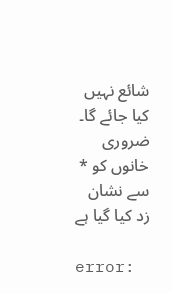شائع نہیں کیا جائے گا۔ ضروری خانوں کو * سے نشان زد کیا گیا ہے

error: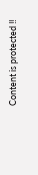Content is protected !!